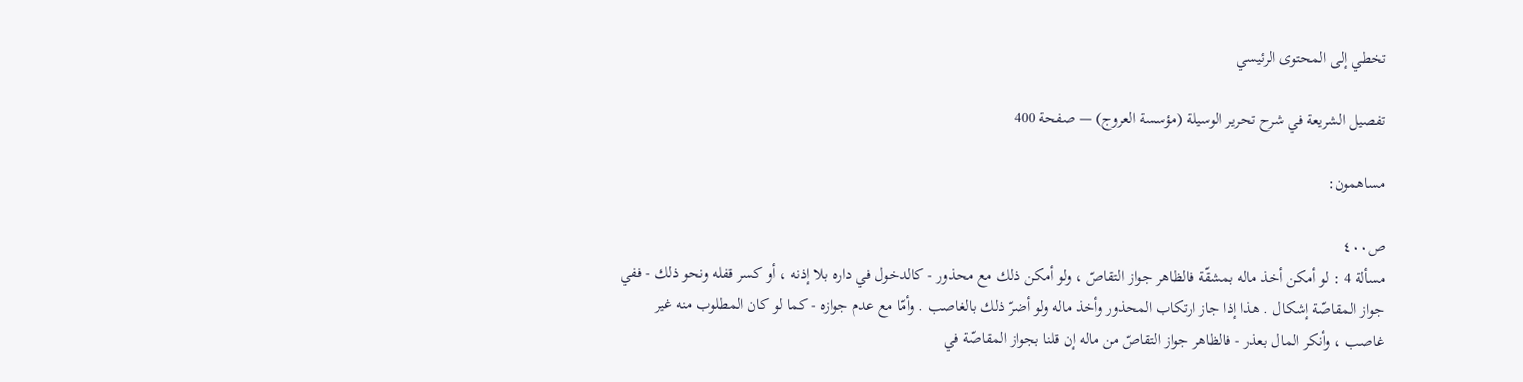تخطي إلى المحتوى الرئيسي

تفصيل الشريعة في شرح تحرير الوسيلة (مؤسسة العروج) — صفحة 400

مساهمون:

ص٤٠٠
مسألة 4 : لو أمكن أخذ ماله بمشقّة فالظاهر جواز التقاصّ ، ولو أمكن ذلك مع محذور - كالدخول في داره بلا إذنه ، أو كسر قفله ونحو ذلك - ففي جواز المقاصّة إشكال . هذا إذا جاز ارتكاب المحذور وأخذ ماله ولو أضرّ ذلك بالغاصب . وأمّا مع عدم جوازه - كما لو كان المطلوب منه غير غاصب ، وأنكر المال بعذر - فالظاهر جواز التقاصّ من ماله إن قلنا بجواز المقاصّة في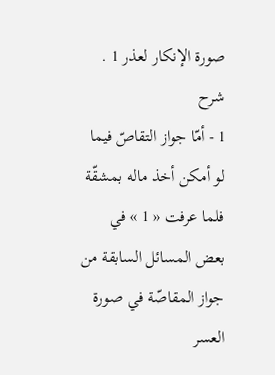صورة الإنكار لعذر 1 .
شرح
1 - أمّا جواز التقاصّ فيما لو أمكن أخذ ماله بمشقّة فلما عرفت « 1 » في بعض المسائل السابقة من جواز المقاصّة في صورة العسر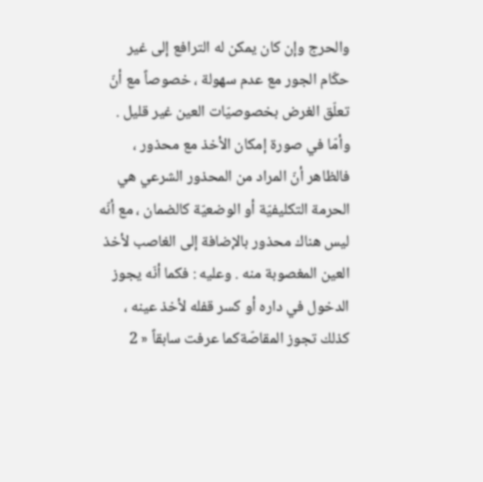والحرج وإن كان يمكن له الترافع إلى غير حكّام الجور مع عدم سهولة ، خصوصاً مع أنّ تعلّق الغرض بخصوصيّات العين غير قليل . وأمّا في صورة إمكان الأخذ مع محذور ، فالظاهر أنّ المراد من المحذور الشرعي هي الحرمة التكليفيّة أو الوضعيّة كالضمان ، مع أنّه ليس هناك محذور بالإضافة إلى الغاصب لأخذ العين المغصوبة منه . وعليه : فكما أنّه يجوز الدخول في داره أو كسر قفله لأخذ عينه ، كذلك تجوز المقاصّةكما عرفت سابقاً « 2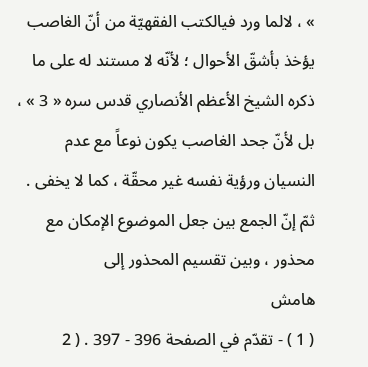» ، لالما ورد فيالكتب الفقهيّة من أنّ الغاصب يؤخذ بأشقّ الأحوال ؛ لأنّه لا مستند له على ما ذكره الشيخ الأعظم الأنصاري قدس سره « 3 » ، بل لأنّ جحد الغاصب يكون نوعاً مع عدم النسيان ورؤية نفسه غير محقّة ، كما لا يخفى . ثمّ إنّ الجمع بين جعل الموضوع الإمكان مع محذور ، وبين تقسيم المحذور إلى
هامش
( 1 ) - تقدّم في الصفحة 396 - 397 . ( 2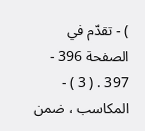) - تقدّم في الصفحة 396 - 397 . ( 3 ) - المكاسب ، ضمن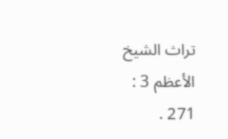تراث الشيخ الأعظم 3 : 271 .